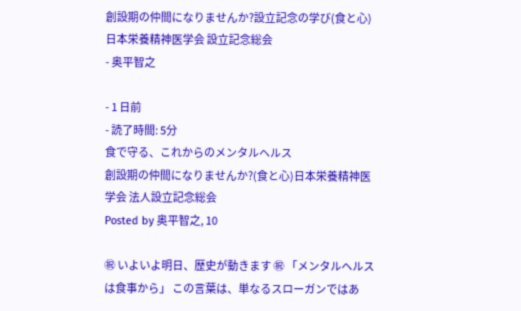創設期の仲間になりませんか?設立記念の学び(食と心)日本栄養精神医学会 設立記念総会
- 奥平智之

- 1 日前
- 読了時間: 5分
食で守る、これからのメンタルヘルス
創設期の仲間になりませんか?(食と心)⽇本栄養精神医学会 法人設⽴記念総会
Posted by 奥平智之, 10

㊗ いよいよ明日、歴史が動きます ㊗ 「メンタルヘルスは食事から」 この言葉は、単なるスローガンではあ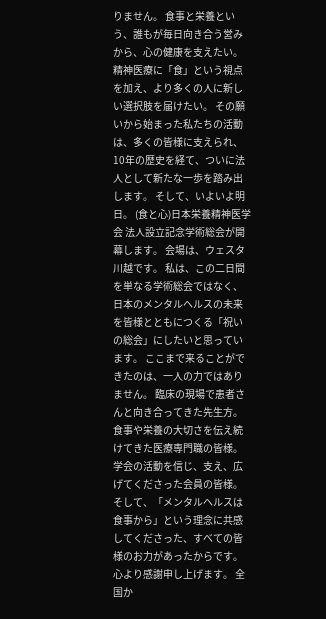りません。 食事と栄養という、誰もが毎日向き合う営みから、心の健康を支えたい。 精神医療に「食」という視点を加え、より多くの人に新しい選択肢を届けたい。 その願いから始まった私たちの活動は、多くの皆様に支えられ、10年の歴史を経て、ついに法人として新たな一歩を踏み出します。 そして、いよいよ明日。 (食と心)日本栄養精神医学会 法人設立記念学術総会が開幕します。 会場は、ウェスタ川越です。 私は、この二日間を単なる学術総会ではなく、日本のメンタルヘルスの未来を皆様とともにつくる「祝いの総会」にしたいと思っています。 ここまで来ることができたのは、一人の力ではありません。 臨床の現場で患者さんと向き合ってきた先生方。 食事や栄養の大切さを伝え続けてきた医療専門職の皆様。 学会の活動を信じ、支え、広げてくださった会員の皆様。 そして、「メンタルヘルスは食事から」という理念に共感してくださった、すべての皆様のお力があったからです。 心より感謝申し上げます。 全国か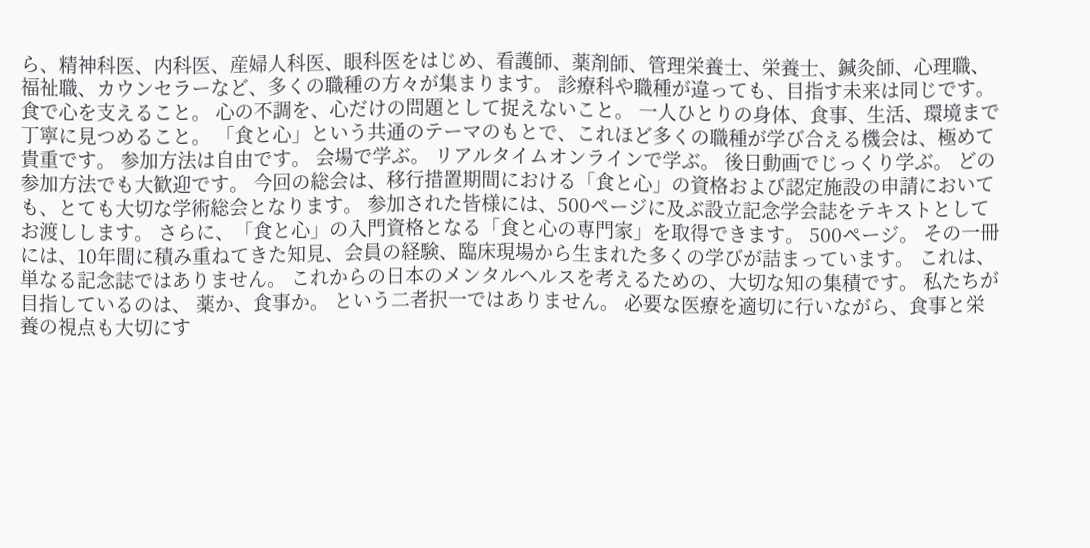ら、精神科医、内科医、産婦人科医、眼科医をはじめ、看護師、薬剤師、管理栄養士、栄養士、鍼灸師、心理職、福祉職、カウンセラーなど、多くの職種の方々が集まります。 診療科や職種が違っても、目指す未来は同じです。 食で心を支えること。 心の不調を、心だけの問題として捉えないこと。 一人ひとりの身体、食事、生活、環境まで丁寧に見つめること。 「食と心」という共通のテーマのもとで、これほど多くの職種が学び合える機会は、極めて貴重です。 参加方法は自由です。 会場で学ぶ。 リアルタイムオンラインで学ぶ。 後日動画でじっくり学ぶ。 どの参加方法でも大歓迎です。 今回の総会は、移行措置期間における「食と心」の資格および認定施設の申請においても、とても大切な学術総会となります。 参加された皆様には、500ページに及ぶ設立記念学会誌をテキストとしてお渡しします。 さらに、「食と心」の入門資格となる「食と心の専門家」を取得できます。 500ページ。 その一冊には、10年間に積み重ねてきた知見、会員の経験、臨床現場から生まれた多くの学びが詰まっています。 これは、単なる記念誌ではありません。 これからの日本のメンタルヘルスを考えるための、大切な知の集積です。 私たちが目指しているのは、 薬か、食事か。 という二者択一ではありません。 必要な医療を適切に行いながら、食事と栄養の視点も大切にす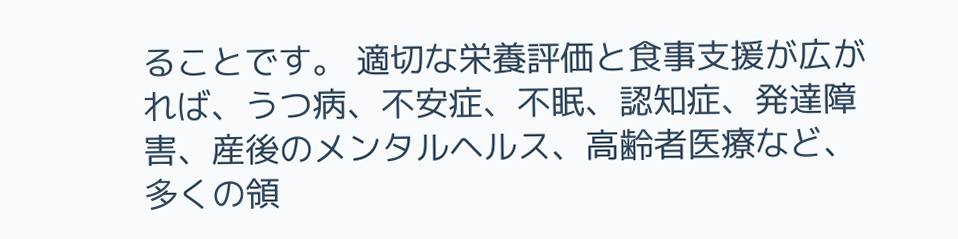ることです。 適切な栄養評価と食事支援が広がれば、うつ病、不安症、不眠、認知症、発達障害、産後のメンタルヘルス、高齢者医療など、多くの領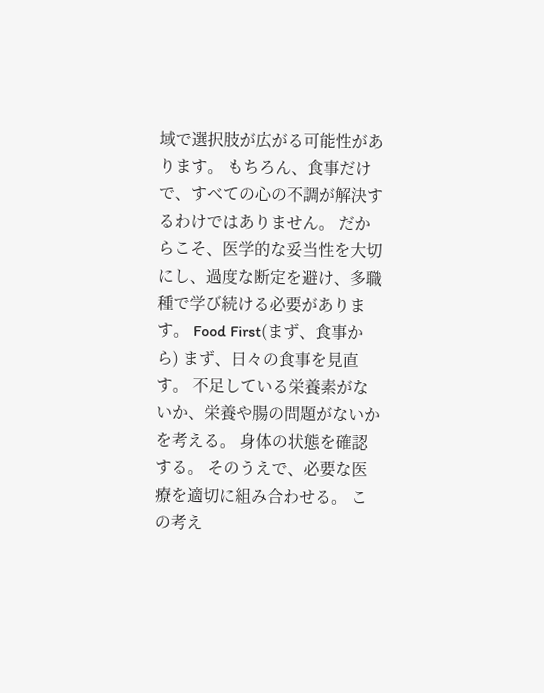域で選択肢が広がる可能性があります。 もちろん、食事だけで、すべての心の不調が解決するわけではありません。 だからこそ、医学的な妥当性を大切にし、過度な断定を避け、多職種で学び続ける必要があります。 Food First(まず、食事から) まず、日々の食事を見直す。 不足している栄養素がないか、栄養や腸の問題がないかを考える。 身体の状態を確認する。 そのうえで、必要な医療を適切に組み合わせる。 この考え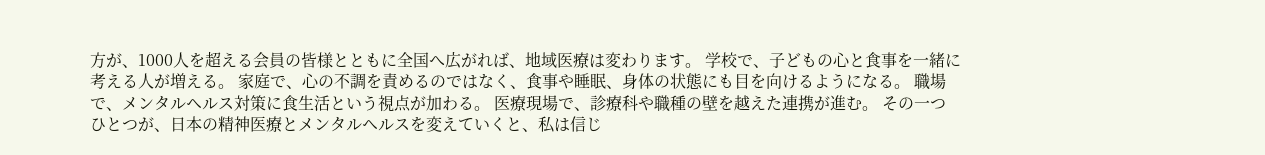方が、1000人を超える会員の皆様とともに全国へ広がれば、地域医療は変わります。 学校で、子どもの心と食事を一緒に考える人が増える。 家庭で、心の不調を責めるのではなく、食事や睡眠、身体の状態にも目を向けるようになる。 職場で、メンタルヘルス対策に食生活という視点が加わる。 医療現場で、診療科や職種の壁を越えた連携が進む。 その一つひとつが、日本の精神医療とメンタルヘルスを変えていくと、私は信じ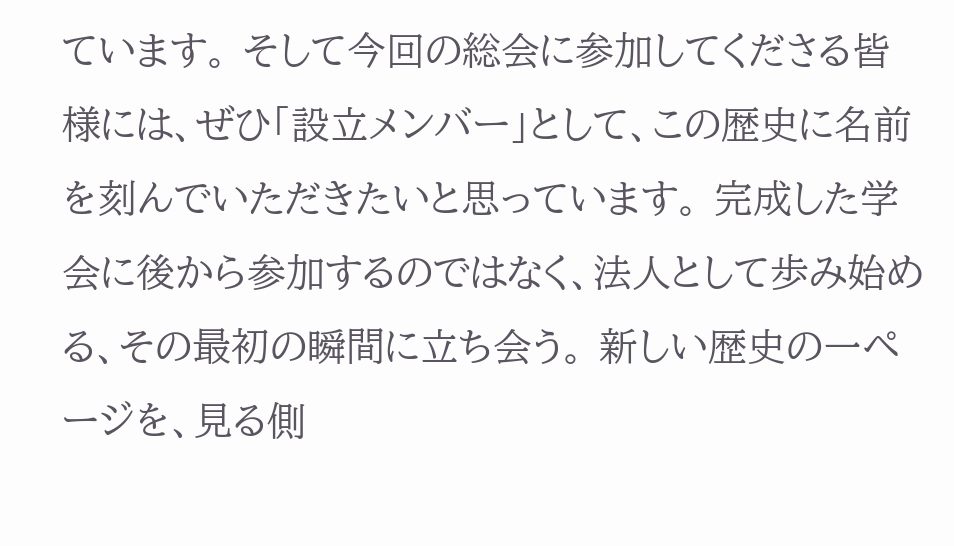ています。 そして今回の総会に参加してくださる皆様には、ぜひ「設立メンバー」として、この歴史に名前を刻んでいただきたいと思っています。 完成した学会に後から参加するのではなく、法人として歩み始める、その最初の瞬間に立ち会う。 新しい歴史の一ページを、見る側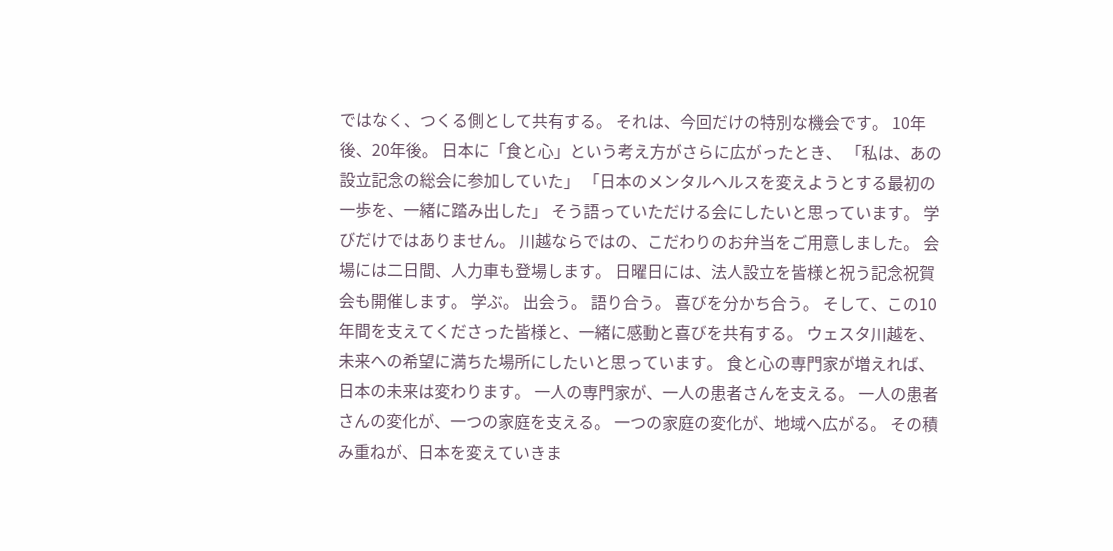ではなく、つくる側として共有する。 それは、今回だけの特別な機会です。 10年後、20年後。 日本に「食と心」という考え方がさらに広がったとき、 「私は、あの設立記念の総会に参加していた」 「日本のメンタルヘルスを変えようとする最初の一歩を、一緒に踏み出した」 そう語っていただける会にしたいと思っています。 学びだけではありません。 川越ならではの、こだわりのお弁当をご用意しました。 会場には二日間、人力車も登場します。 日曜日には、法人設立を皆様と祝う記念祝賀会も開催します。 学ぶ。 出会う。 語り合う。 喜びを分かち合う。 そして、この10年間を支えてくださった皆様と、一緒に感動と喜びを共有する。 ウェスタ川越を、未来への希望に満ちた場所にしたいと思っています。 食と心の専門家が増えれば、日本の未来は変わります。 一人の専門家が、一人の患者さんを支える。 一人の患者さんの変化が、一つの家庭を支える。 一つの家庭の変化が、地域へ広がる。 その積み重ねが、日本を変えていきま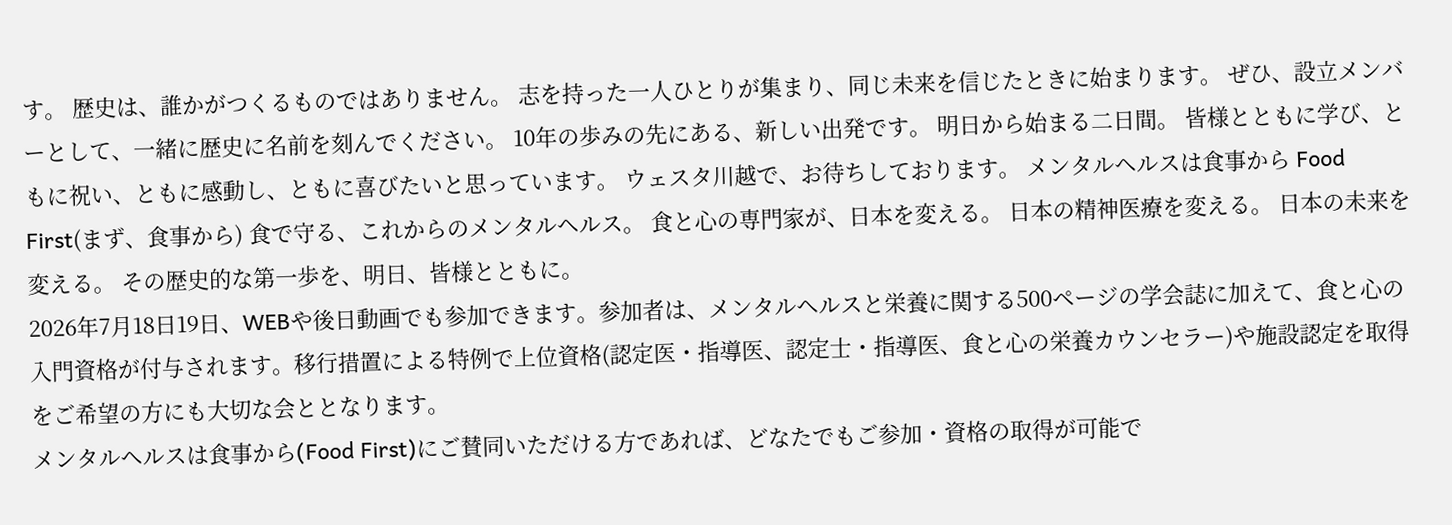す。 歴史は、誰かがつくるものではありません。 志を持った一人ひとりが集まり、同じ未来を信じたときに始まります。 ぜひ、設立メンバーとして、一緒に歴史に名前を刻んでください。 10年の歩みの先にある、新しい出発です。 明日から始まる二日間。 皆様とともに学び、ともに祝い、ともに感動し、ともに喜びたいと思っています。 ウェスタ川越で、お待ちしております。 メンタルヘルスは食事から Food First(まず、食事から) 食で守る、これからのメンタルヘルス。 食と心の専門家が、日本を変える。 日本の精神医療を変える。 日本の未来を変える。 その歴史的な第一歩を、明日、皆様とともに。
2026年7月18日19日、WEBや後日動画でも参加できます。参加者は、メンタルヘルスと栄養に関する500ページの学会誌に加えて、食と心の入門資格が付与されます。移行措置による特例で上位資格(認定医・指導医、認定士・指導医、食と心の栄養カウンセラー)や施設認定を取得をご希望の方にも大切な会ととなります。
メンタルヘルスは食事から(Food First)にご賛同いただける方であれば、どなたでもご参加・資格の取得が可能で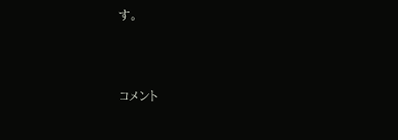す。



コメント